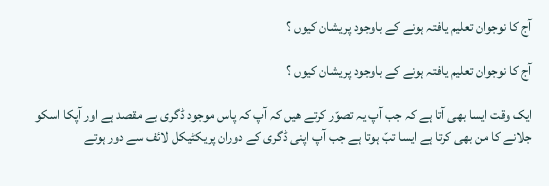آج کا نوجوان تعلیم یافتہ ہونے کے باوجود پریشان کیوں ؟

آج کا نوجوان تعلیم یافتہ ہونے کے باوجود پریشان کیوں ؟

ایک وقت ایسا بھی آتا ہے کہ جب آپ یہ تصوّر کرتے ھیں کہ آپ کہ پاس موجود ڈگری بے مقصد ہے اور آپکا اسکو جلانے کا من بھی کرتا ہے ایسا تبّ ہوتا ہے جب آپ اپنی ڈگری کے دوران پریکٹیکل لائف سے دور ہوتے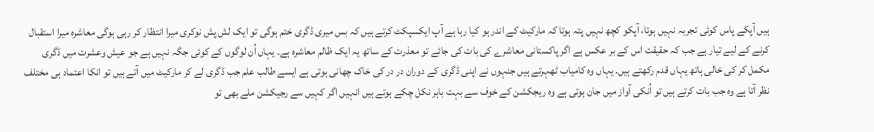ہیں آپکے پاس کوئی تجربہ نہیں ہوتا، آپکو کچھ نہیں پتہ ہوتا کہ مارکیٹ کے اندر ہو کیا رہا ہے آپ ایکسپکٹ کرتے ہیں کہ بس میری ڈگری ختم ہوگی تو ایک لش پش نوکری میرا انتظار کر رہی ہوگی معاشرہ میرا استقبال کرنے کے لیے تیار ہے جب کہ حقیقت اس کے بر عکس ہے اگر پاکستانی معاشرے کی بات کی جائے تو معذرت کے ساتھ یہ ایک ظالم معاشرہ ہے۔ یہاں اُن لوگوں کے کوئی جگہ نہیں ہے جو عیش وعشرت میں ڈگری مکمل کر کی خالی ہاتھ یہاں قدم رکھتے ہیں۔ یہاں وہ کامیاب ٹھہرتے ہیں جنہوں نے اپنی ڈگری کے دوران در در کی خاک چھانی ہوتی ہے ایسے طالب علم جب ڈگری لے کر مارکیٹ میں آتے ہیں تو انکا اعتماد ہی مختلف نظر آتا ہے وہ جب بات کرتے ہیں تو اُنکی آواز میں جان ہوتی ہے وہ ریجکشن کے خوف سے بہت باہر نکل چکے ہوتے ہیں انہیں اگر کہیں سے رجیکشن ملے بھی تو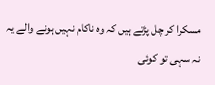مسکرا کر چل پڑتے ہیں کہ وہ ناکام نہیں ہونے والے یہ نہ سہی تو کوئی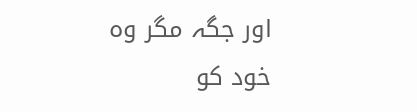اور جگہ مگر وہ خود کو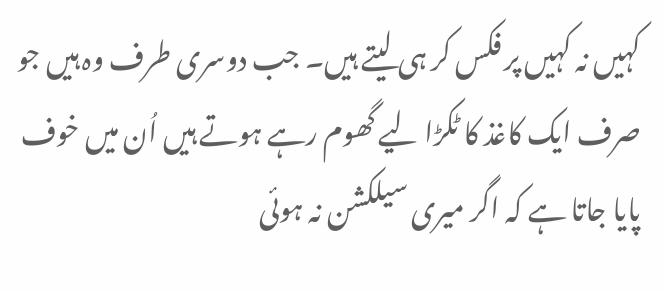کہیں نہ کہیں پر فکس کر ہی لیتے ہیں۔ جب دوسری طرف وہ ہیں جو صرف ایک کاغذ کا ٹکڑا لیے گھوم رہے ہوتے ہیں اُن میں خوف پایا جاتا ہے کہ اگر میری سیلکشن نہ ہوئی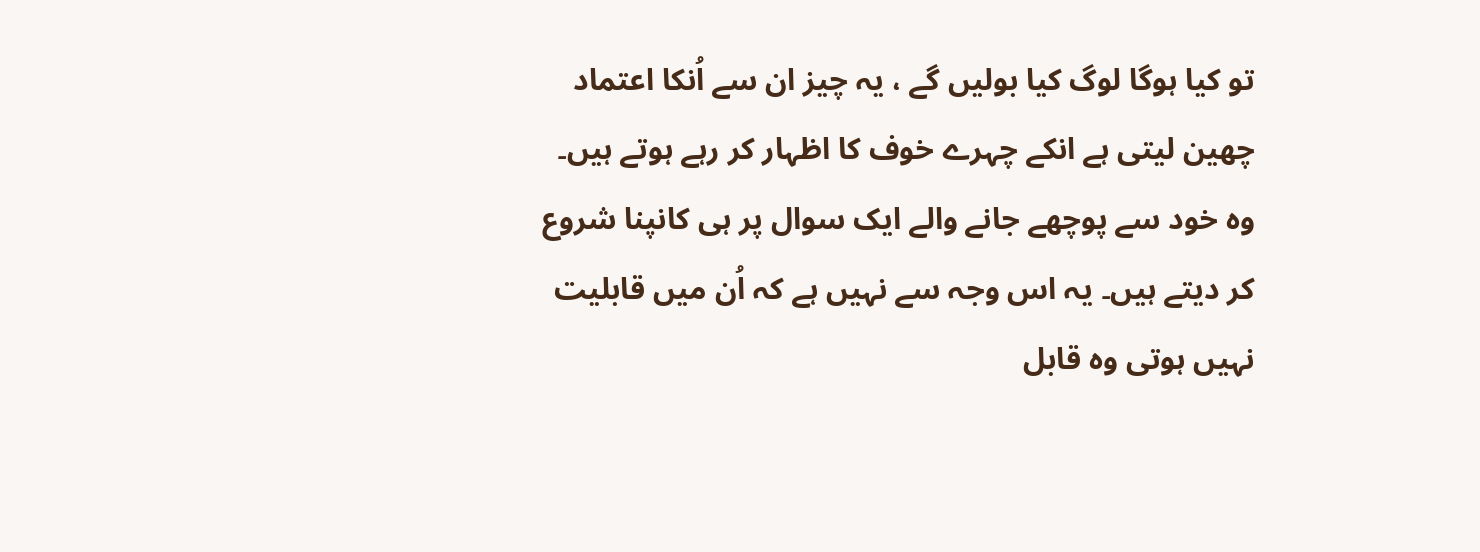تو کیا ہوگا لوگ کیا بولیں گے ، یہ چیز ان سے اُنکا اعتماد چھین لیتی ہے انکے چہرے خوف کا اظہار کر رہے ہوتے ہیں۔ وہ خود سے پوچھے جانے والے ایک سوال پر ہی کانپنا شروع کر دیتے ہیں۔ یہ اس وجہ سے نہیں ہے کہ اُن میں قابلیت نہیں ہوتی وہ قابل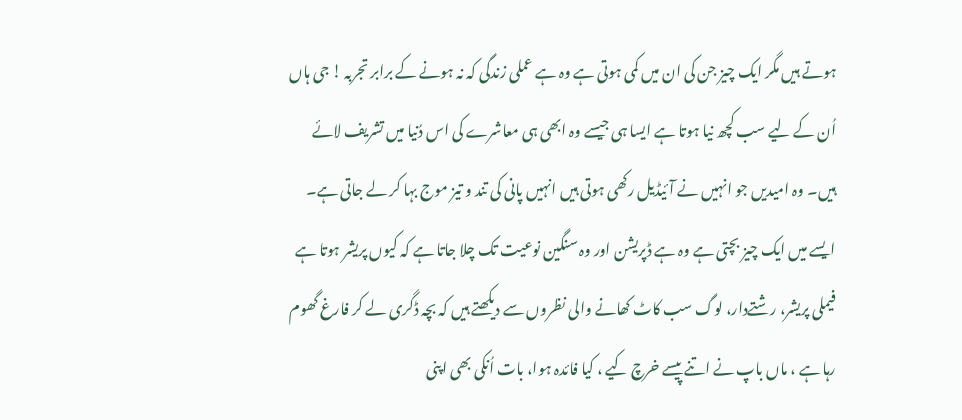ہوتے ہیں مگر ایک چیز جن کی ان میں کمی ہوتی ہے وہ ہے عملی زندگی کہ نہ ہونے کے برابر تجربہ ! جی ہاں اُن کے لیے سب کچھ نیا ہوتا ہے ایسا ہی جیسے وہ ابھی ہی معاشرے کی اس دُنیا میں تشریف لائے ہیں۔ وہ امیدیں جو انہیں نے آئیڈیل رکھی ہوتی ہیں انہیں پانی کی تند و تیز موج بہا کر لے جاتی ہے۔ ایسے میں ایک چیز بچتی ہے وہ ہے ڈپریشن اور وہ سنگین نوعیت تک چلا جاتا ہے کہ کیوں پریشر ہوتا ہے فیملی پریشر، رشتےدار، لوگ سب کاٹ کھانے والی نظروں سے دیکھتے ہیں کہ بچہ ڈگری لے کر فارغ گھوم رہا ہے ، ماں باپ نے اتنے پیسے خرچ کیے ، کیا فائدہ ہوا، بات اُنکی بھی اپنی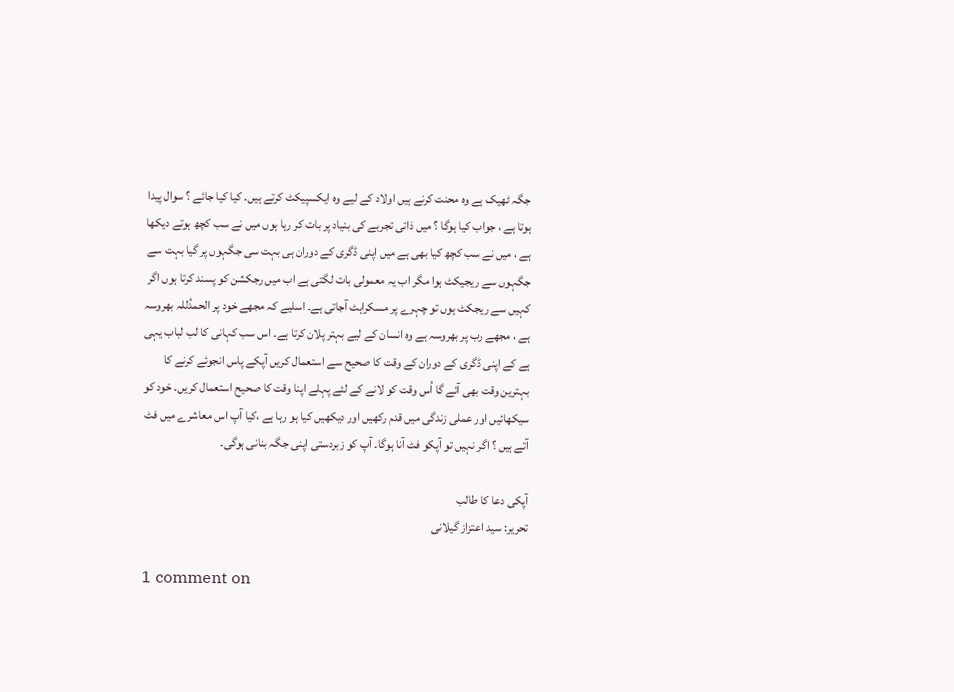جگہ ٹھیک ہے وہ محنت کرنے ہیں اولاد کے لیے وہ ایکسپیکٹ کرتے ہیں۔ کیا کیا جائے ؟ سوال پیدا ہوتا ہے ، جواب کیا ہوگا ؟ میں ذاتی تجربے کی بنیاد پر بات کر رہا ہوں میں نے سب کچھ ہوتے دیکھا ہے ، میں نے سب کچھ کیا بھی ہے میں اپنی ڈگری کے دوران ہی بہت سی جگہوں پر گیا بہت سے جگہوں سے ریجیکٹ ہوا مگر اب یہ معمولی بات لگتی ہے اب میں رجكشن کو پسند کرتا ہوں اگر کہیں سے ریجکٹ ہوں تو چہرے پر مسکراہٹ آجاتی ہے۔ اسلیے کہ مجھے خود پر الحمدُللہ بھروسہ ہے ، مجھے رب پر بھروسہ ہے وہ انسان کے لیے بہتر پلان کرتا ہے۔ اس سب کہانی کا لب لباب یہی ہے کے اپنی ڈگری کے دوران کے وقت کا صحیح سے استعمال کریں آپکے پاس انجوئے کرنے کا بہترین وقت بھی آئے گا اُس وقت کو لانے کے لئے پہلے اپنا وقت کا صحیح استعمال کریں۔ خود کو سیکھائیں اور عملی زندگی میں قدم رکھیں اور دیکھیں کیا ہو رہا ہے ،کیا آپ اس معاشرے میں فٹ آتے ہیں ؟ اگر نہیں تو آپکو فٹ آنا ہوگا۔ آپ کو زبردستی اپنی جگہ بنانی ہوگی۔

آپکی دعا کا طالب
تحریر: سید اعتزاز گیلانی

1 comment on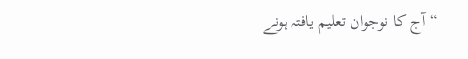“آج کا نوجوان تعلیم یافتہ ہونے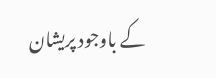کے باوجود پریشان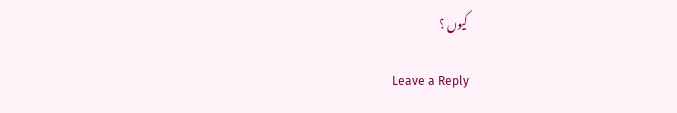کیوں ؟

Leave a Reply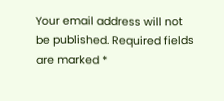Your email address will not be published. Required fields are marked *